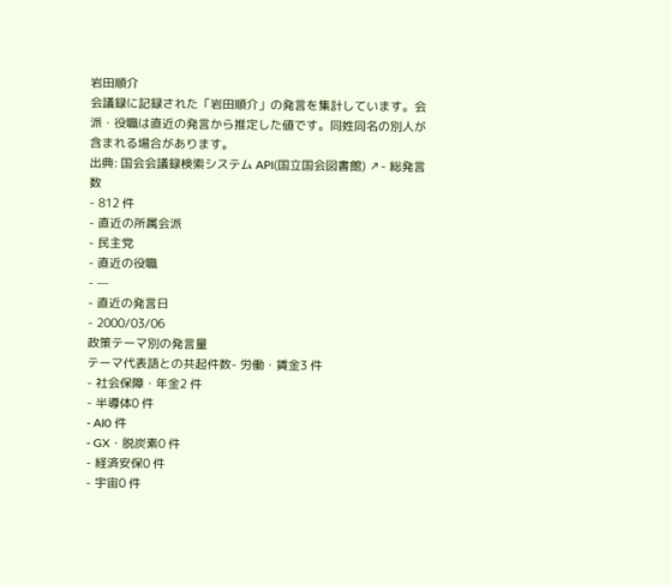岩田順介
会議録に記録された「岩田順介」の発言を集計しています。会派・役職は直近の発言から推定した値です。同姓同名の別人が含まれる場合があります。
出典: 国会会議録検索システム API(国立国会図書館) ↗- 総発言数
- 812 件
- 直近の所属会派
- 民主党
- 直近の役職
- —
- 直近の発言日
- 2000/03/06
政策テーマ別の発言量
テーマ代表語との共起件数- 労働・賃金3 件
- 社会保障・年金2 件
- 半導体0 件
- AI0 件
- GX・脱炭素0 件
- 経済安保0 件
- 宇宙0 件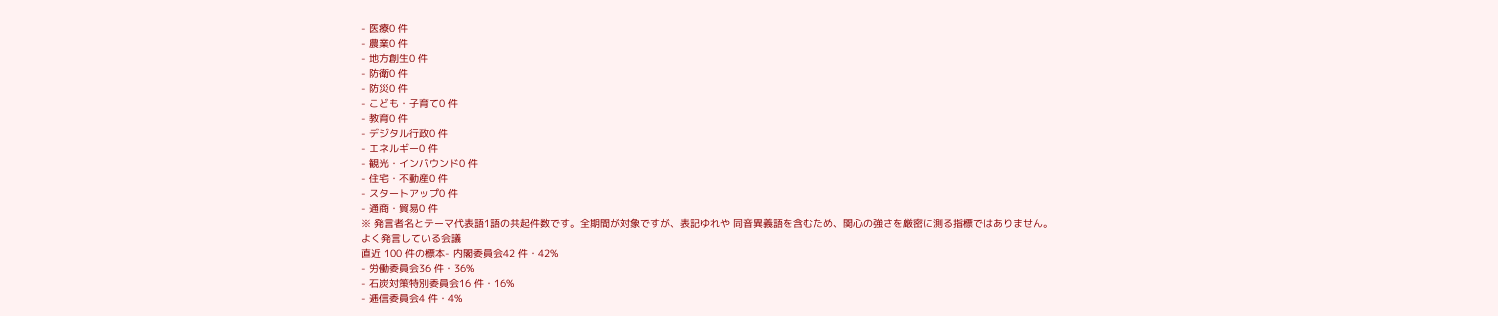- 医療0 件
- 農業0 件
- 地方創生0 件
- 防衛0 件
- 防災0 件
- こども・子育て0 件
- 教育0 件
- デジタル行政0 件
- エネルギー0 件
- 観光・インバウンド0 件
- 住宅・不動産0 件
- スタートアップ0 件
- 通商・貿易0 件
※ 発言者名とテーマ代表語1語の共起件数です。全期間が対象ですが、表記ゆれや 同音異義語を含むため、関心の強さを厳密に測る指標ではありません。
よく発言している会議
直近 100 件の標本- 内閣委員会42 件・42%
- 労働委員会36 件・36%
- 石炭対策特別委員会16 件・16%
- 逓信委員会4 件・4%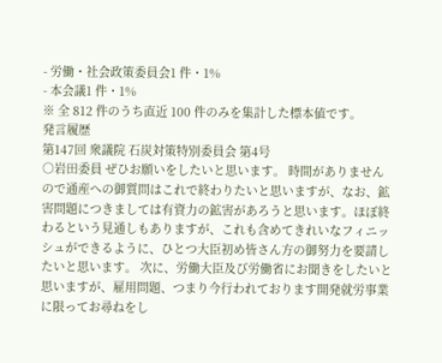- 労働・社会政策委員会1 件・1%
- 本会議1 件・1%
※ 全 812 件のうち直近 100 件のみを集計した標本値です。
発言履歴
第147回 衆議院 石炭対策特別委員会 第4号
○岩田委員 ぜひお願いをしたいと思います。 時間がありませんので通産への御質問はこれで終わりたいと思いますが、なお、鉱害問題につきましては有資力の鉱害があろうと思います。ほぼ終わるという見通しもありますが、これも含めてきれいなフィニッシュができるように、ひとつ大臣初め皆さん方の御努力を要請したいと思います。 次に、労働大臣及び労働省にお聞きをしたいと思いますが、雇用問題、つまり今行われております開発就労事業に限ってお尋ねをし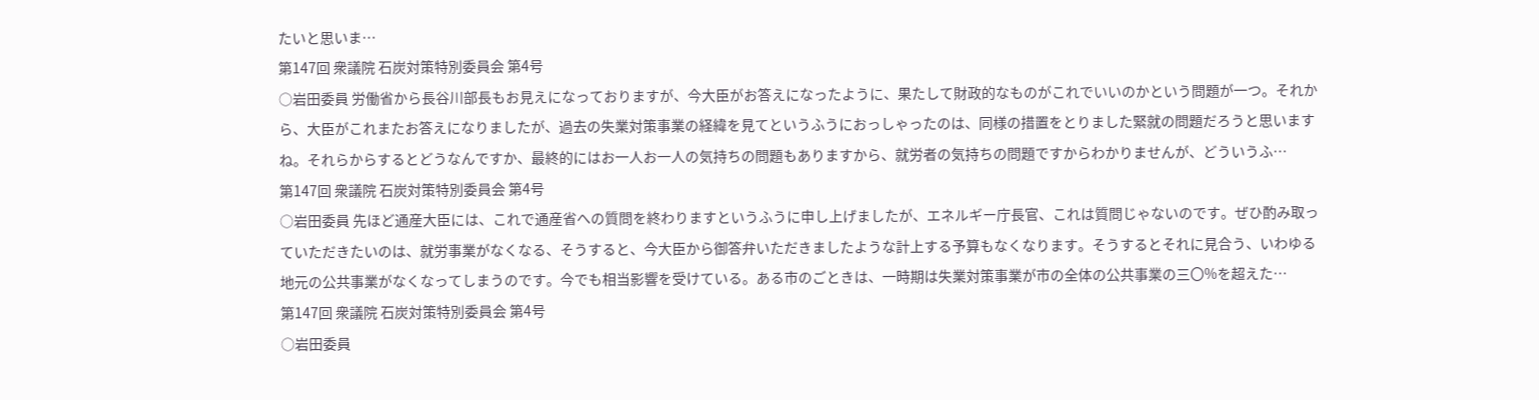たいと思いま…
第147回 衆議院 石炭対策特別委員会 第4号
○岩田委員 労働省から長谷川部長もお見えになっておりますが、今大臣がお答えになったように、果たして財政的なものがこれでいいのかという問題が一つ。それから、大臣がこれまたお答えになりましたが、過去の失業対策事業の経緯を見てというふうにおっしゃったのは、同様の措置をとりました緊就の問題だろうと思いますね。それらからするとどうなんですか、最終的にはお一人お一人の気持ちの問題もありますから、就労者の気持ちの問題ですからわかりませんが、どういうふ…
第147回 衆議院 石炭対策特別委員会 第4号
○岩田委員 先ほど通産大臣には、これで通産省への質問を終わりますというふうに申し上げましたが、エネルギー庁長官、これは質問じゃないのです。ぜひ酌み取っていただきたいのは、就労事業がなくなる、そうすると、今大臣から御答弁いただきましたような計上する予算もなくなります。そうするとそれに見合う、いわゆる地元の公共事業がなくなってしまうのです。今でも相当影響を受けている。ある市のごときは、一時期は失業対策事業が市の全体の公共事業の三〇%を超えた…
第147回 衆議院 石炭対策特別委員会 第4号
○岩田委員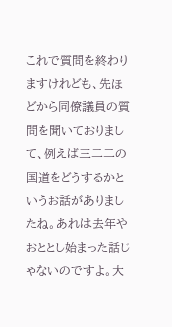これで質問を終わりますけれども、先ほどから同僚議員の質問を聞いておりまして、例えば三二二の国道をどうするかというお話がありましたね。あれは去年やおととし始まった話じゃないのですよ。大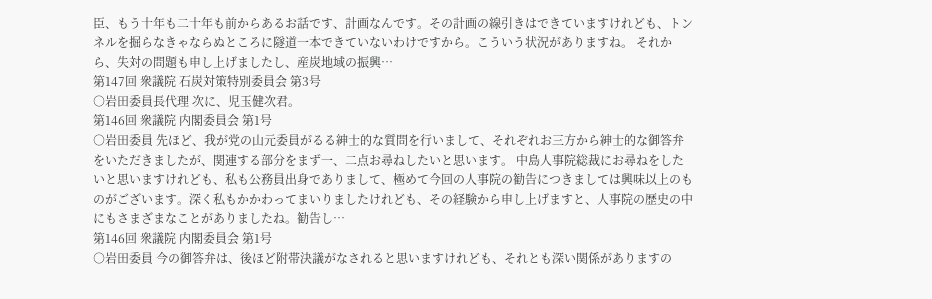臣、もう十年も二十年も前からあるお話です、計画なんです。その計画の線引きはできていますけれども、トンネルを掘らなきゃならぬところに隧道一本できていないわけですから。こういう状況がありますね。 それから、失対の問題も申し上げましたし、産炭地域の振興…
第147回 衆議院 石炭対策特別委員会 第3号
○岩田委員長代理 次に、児玉健次君。
第146回 衆議院 内閣委員会 第1号
○岩田委員 先ほど、我が党の山元委員がるる紳士的な質問を行いまして、それぞれお三方から紳士的な御答弁をいただきましたが、関連する部分をまず一、二点お尋ねしたいと思います。 中島人事院総裁にお尋ねをしたいと思いますけれども、私も公務員出身でありまして、極めて今回の人事院の勧告につきましては興味以上のものがございます。深く私もかかわってまいりましたけれども、その経験から申し上げますと、人事院の歴史の中にもさまざまなことがありましたね。勧告し…
第146回 衆議院 内閣委員会 第1号
○岩田委員 今の御答弁は、後ほど附帯決議がなされると思いますけれども、それとも深い関係がありますの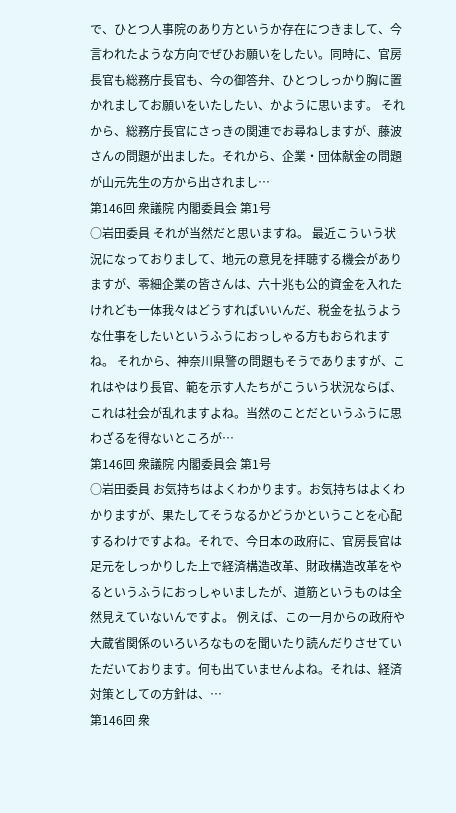で、ひとつ人事院のあり方というか存在につきまして、今言われたような方向でぜひお願いをしたい。同時に、官房長官も総務庁長官も、今の御答弁、ひとつしっかり胸に置かれましてお願いをいたしたい、かように思います。 それから、総務庁長官にさっきの関連でお尋ねしますが、藤波さんの問題が出ました。それから、企業・団体献金の問題が山元先生の方から出されまし…
第146回 衆議院 内閣委員会 第1号
○岩田委員 それが当然だと思いますね。 最近こういう状況になっておりまして、地元の意見を拝聴する機会がありますが、零細企業の皆さんは、六十兆も公的資金を入れたけれども一体我々はどうすればいいんだ、税金を払うような仕事をしたいというふうにおっしゃる方もおられますね。 それから、神奈川県警の問題もそうでありますが、これはやはり長官、範を示す人たちがこういう状況ならば、これは社会が乱れますよね。当然のことだというふうに思わざるを得ないところが…
第146回 衆議院 内閣委員会 第1号
○岩田委員 お気持ちはよくわかります。お気持ちはよくわかりますが、果たしてそうなるかどうかということを心配するわけですよね。それで、今日本の政府に、官房長官は足元をしっかりした上で経済構造改革、財政構造改革をやるというふうにおっしゃいましたが、道筋というものは全然見えていないんですよ。 例えば、この一月からの政府や大蔵省関係のいろいろなものを聞いたり読んだりさせていただいております。何も出ていませんよね。それは、経済対策としての方針は、…
第146回 衆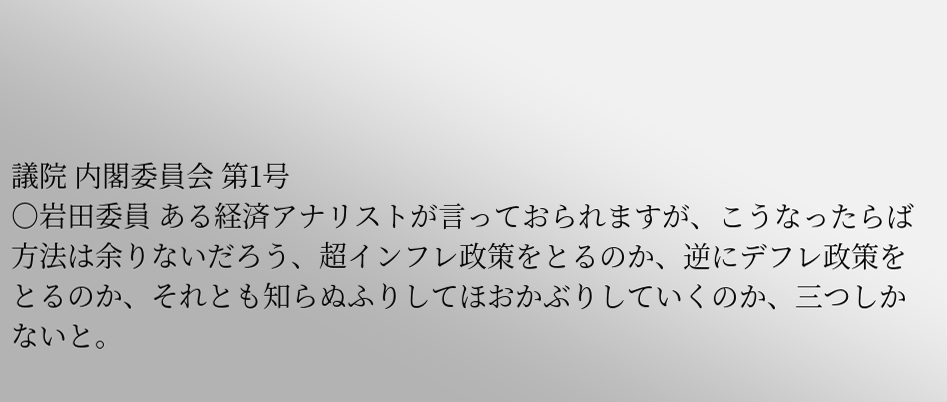議院 内閣委員会 第1号
○岩田委員 ある経済アナリストが言っておられますが、こうなったらば方法は余りないだろう、超インフレ政策をとるのか、逆にデフレ政策をとるのか、それとも知らぬふりしてほおかぶりしていくのか、三つしかないと。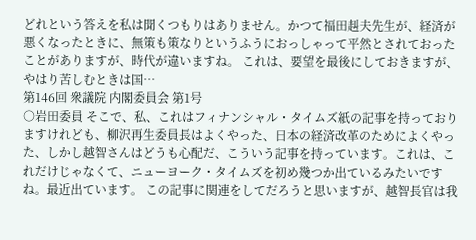どれという答えを私は聞くつもりはありません。かつて福田赳夫先生が、経済が悪くなったときに、無策も策なりというふうにおっしゃって平然とされておったことがありますが、時代が違いますね。 これは、要望を最後にしておきますが、やはり苦しむときは国…
第146回 衆議院 内閣委員会 第1号
○岩田委員 そこで、私、これはフィナンシャル・タイムズ紙の記事を持っておりますけれども、柳沢再生委員長はよくやった、日本の経済改革のためによくやった、しかし越智さんはどうも心配だ、こういう記事を持っています。これは、これだけじゃなくて、ニューヨーク・タイムズを初め幾つか出ているみたいですね。最近出ています。 この記事に関連をしてだろうと思いますが、越智長官は我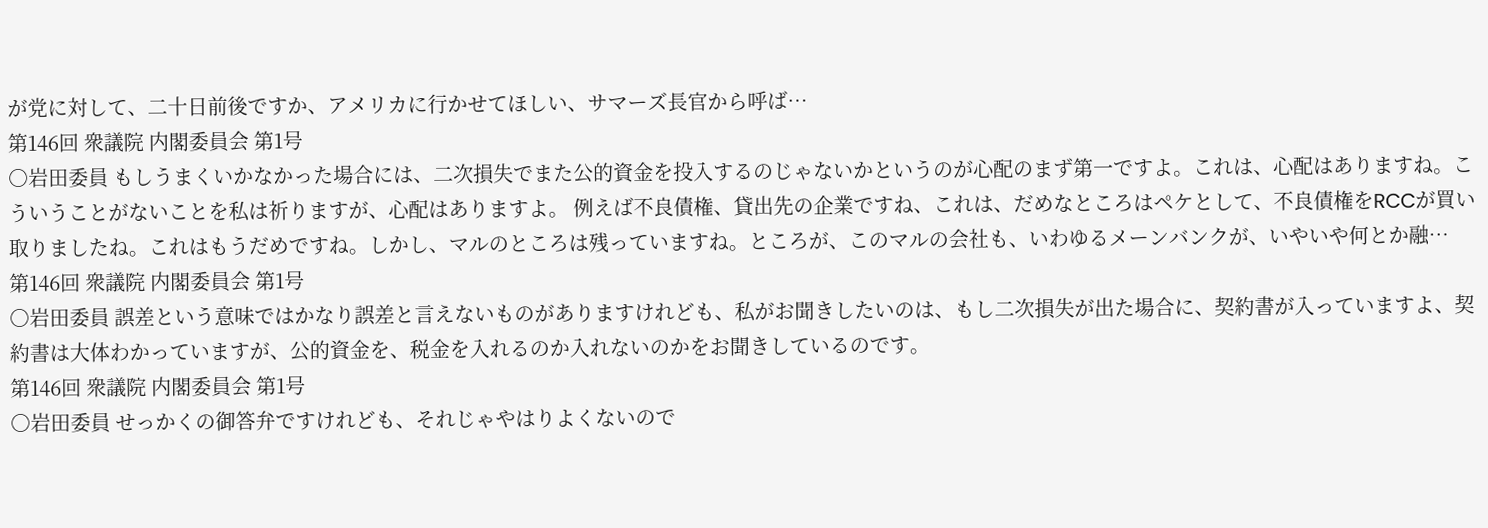が党に対して、二十日前後ですか、アメリカに行かせてほしい、サマーズ長官から呼ば…
第146回 衆議院 内閣委員会 第1号
○岩田委員 もしうまくいかなかった場合には、二次損失でまた公的資金を投入するのじゃないかというのが心配のまず第一ですよ。これは、心配はありますね。こういうことがないことを私は祈りますが、心配はありますよ。 例えば不良債権、貸出先の企業ですね、これは、だめなところはペケとして、不良債権をRCCが買い取りましたね。これはもうだめですね。しかし、マルのところは残っていますね。ところが、このマルの会社も、いわゆるメーンバンクが、いやいや何とか融…
第146回 衆議院 内閣委員会 第1号
○岩田委員 誤差という意味ではかなり誤差と言えないものがありますけれども、私がお聞きしたいのは、もし二次損失が出た場合に、契約書が入っていますよ、契約書は大体わかっていますが、公的資金を、税金を入れるのか入れないのかをお聞きしているのです。
第146回 衆議院 内閣委員会 第1号
○岩田委員 せっかくの御答弁ですけれども、それじゃやはりよくないので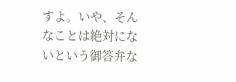すよ。いや、そんなことは絶対にないという御答弁な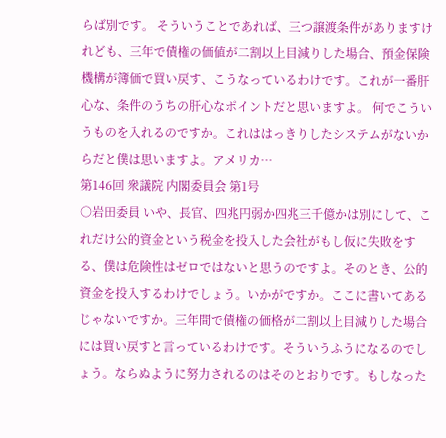らば別です。 そういうことであれば、三つ譲渡条件がありますけれども、三年で債権の価値が二割以上目減りした場合、預金保険機構が簿価で買い戻す、こうなっているわけです。これが一番肝心な、条件のうちの肝心なポイントだと思いますよ。 何でこういうものを入れるのですか。これははっきりしたシステムがないからだと僕は思いますよ。アメリカ…
第146回 衆議院 内閣委員会 第1号
○岩田委員 いや、長官、四兆円弱か四兆三千億かは別にして、これだけ公的資金という税金を投入した会社がもし仮に失敗をする、僕は危険性はゼロではないと思うのですよ。そのとき、公的資金を投入するわけでしょう。いかがですか。ここに書いてあるじゃないですか。三年間で債権の価格が二割以上目減りした場合には買い戻すと言っているわけです。そういうふうになるのでしょう。ならぬように努力されるのはそのとおりです。もしなった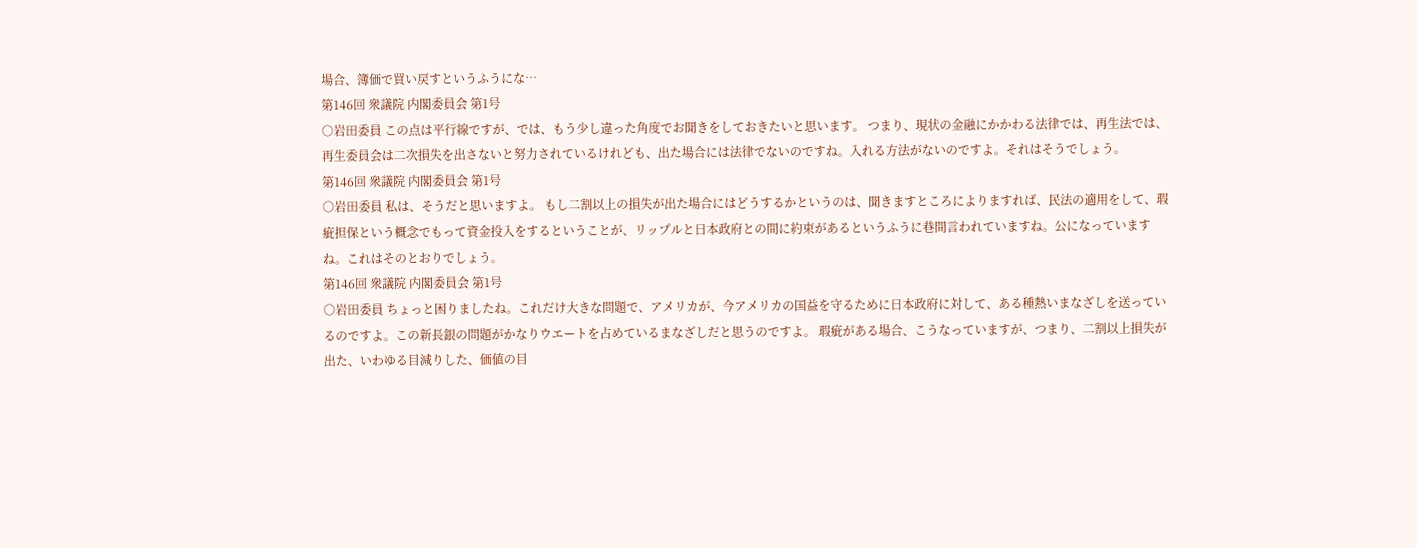場合、簿価で買い戻すというふうにな…
第146回 衆議院 内閣委員会 第1号
○岩田委員 この点は平行線ですが、では、もう少し違った角度でお聞きをしておきたいと思います。 つまり、現状の金融にかかわる法律では、再生法では、再生委員会は二次損失を出さないと努力されているけれども、出た場合には法律でないのですね。入れる方法がないのですよ。それはそうでしょう。
第146回 衆議院 内閣委員会 第1号
○岩田委員 私は、そうだと思いますよ。 もし二割以上の損失が出た場合にはどうするかというのは、聞きますところによりますれば、民法の適用をして、瑕疵担保という概念でもって資金投入をするということが、リップルと日本政府との間に約束があるというふうに巷間言われていますね。公になっていますね。これはそのとおりでしょう。
第146回 衆議院 内閣委員会 第1号
○岩田委員 ちょっと困りましたね。これだけ大きな問題で、アメリカが、今アメリカの国益を守るために日本政府に対して、ある種熱いまなざしを送っているのですよ。この新長銀の問題がかなりウエートを占めているまなざしだと思うのですよ。 瑕疵がある場合、こうなっていますが、つまり、二割以上損失が出た、いわゆる目減りした、価値の目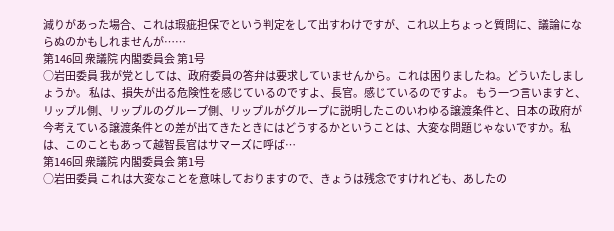減りがあった場合、これは瑕疵担保でという判定をして出すわけですが、これ以上ちょっと質問に、議論にならぬのかもしれませんが……
第146回 衆議院 内閣委員会 第1号
○岩田委員 我が党としては、政府委員の答弁は要求していませんから。これは困りましたね。どういたしましょうか。 私は、損失が出る危険性を感じているのですよ、長官。感じているのですよ。 もう一つ言いますと、リップル側、リップルのグループ側、リップルがグループに説明したこのいわゆる譲渡条件と、日本の政府が今考えている譲渡条件との差が出てきたときにはどうするかということは、大変な問題じゃないですか。私は、このこともあって越智長官はサマーズに呼ば…
第146回 衆議院 内閣委員会 第1号
○岩田委員 これは大変なことを意味しておりますので、きょうは残念ですけれども、あしたの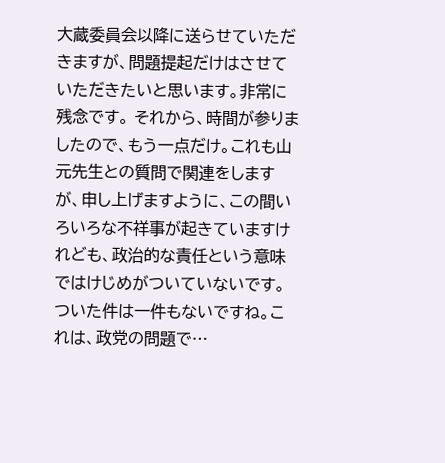大蔵委員会以降に送らせていただきますが、問題提起だけはさせていただきたいと思います。非常に残念です。 それから、時間が参りましたので、もう一点だけ。これも山元先生との質問で関連をしますが、申し上げますように、この間いろいろな不祥事が起きていますけれども、政治的な責任という意味ではけじめがついていないです。ついた件は一件もないですね。これは、政党の問題で…